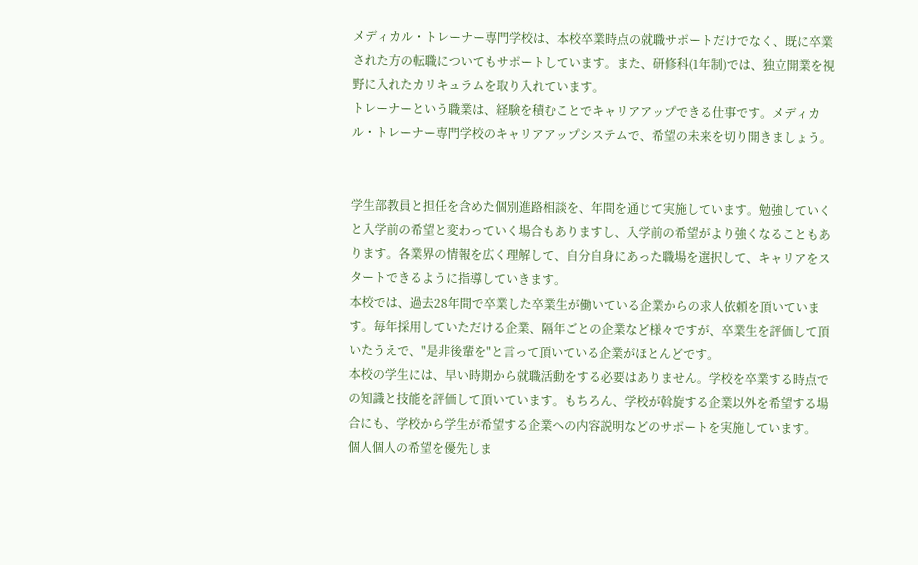メディカル・トレーナー専門学校は、本校卒業時点の就職サポートだけでなく、既に卒業された方の転職についてもサポートしています。また、研修科(1年制)では、独立開業を視野に入れたカリキュラムを取り入れています。
トレーナーという職業は、経験を積むことでキャリアアップできる仕事です。メディカル・トレーナー専門学校のキャリアアップシステムで、希望の未来を切り開きましょう。


学生部教員と担任を含めた個別進路相談を、年間を通じて実施しています。勉強していくと入学前の希望と変わっていく場合もありますし、入学前の希望がより強くなることもあります。各業界の情報を広く理解して、自分自身にあった職場を選択して、キャリアをスタートできるように指導していきます。
本校では、過去28年間で卒業した卒業生が働いている企業からの求人依頼を頂いています。毎年採用していただける企業、隔年ごとの企業など様々ですが、卒業生を評価して頂いたうえで、"是非後輩を"と言って頂いている企業がほとんどです。
本校の学生には、早い時期から就職活動をする必要はありません。学校を卒業する時点での知識と技能を評価して頂いています。もちろん、学校が斡旋する企業以外を希望する場合にも、学校から学生が希望する企業への内容説明などのサポートを実施しています。
個人個人の希望を優先しま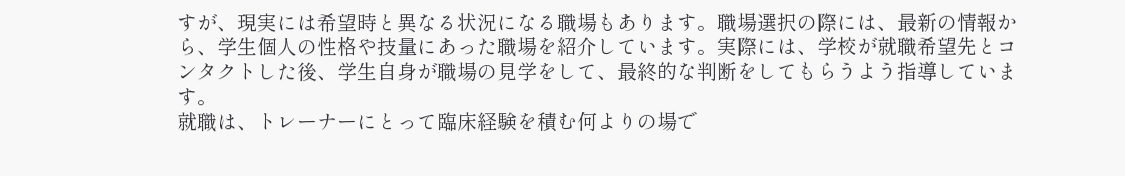すが、現実には希望時と異なる状況になる職場もあります。職場選択の際には、最新の情報から、学生個人の性格や技量にあった職場を紹介しています。実際には、学校が就職希望先とコンタクトした後、学生自身が職場の見学をして、最終的な判断をしてもらうよう指導しています。
就職は、トレーナーにとって臨床経験を積む何よりの場で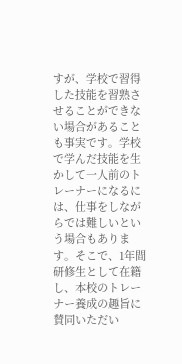すが、学校で習得した技能を習熟させることができない場合があることも事実です。学校で学んだ技能を生かして一人前のトレーナーになるには、仕事をしながらでは難しいという場合もあります。そこで、1年間研修生として在籍し、本校のトレーナー養成の趣旨に賛同いただい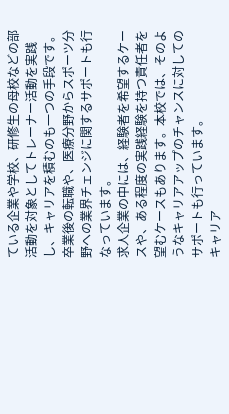ている企業や学校、研修生の母校などの部活動を対象としてトレーナー活動を実践し、キャリアを積むのも一つの手段です。
卒業後の転職や、医療分野からスポーツ分野への業界チェンジに関するサポートも行なっています。
求人企業の中には、経験者を希望するケースや、ある程度の実践経験を持つ責任者を望むケースもあります。本校では、そのようなキャリアアップのチャンスに対してのサポートも行っています。
キャリア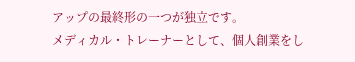アップの最終形の一つが独立です。
メディカル・トレーナーとして、個人創業をし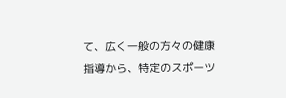て、広く一般の方々の健康指導から、特定のスポーツ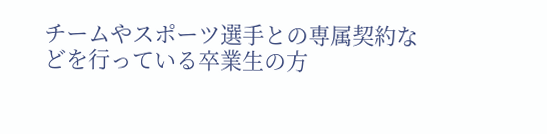チームやスポーツ選手との専属契約などを行っている卒業生の方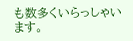も数多くいらっしゃいます。